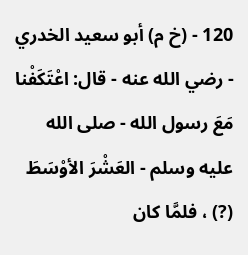120 - (خ م) أبو سعيد الخدري - رضي الله عنه - قال: اعْتَكَفْنا مَعَ رسول الله - صلى الله عليه وسلم - العَشْرَ الأوْسَطَ (?) ، فلمَّا كان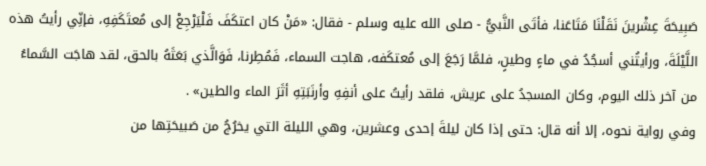صَبِيحَةَ عِشْرينَ نَقَلْنَا مَتَاعَنا، فأتَى النَّبيُّ - صلى الله عليه وسلم - فقال: «مَنْ كان اعتكَفَ فَلْيَرْجِعْ إلى مُعتَكَفِهِ، فإنِّي رأيتُ هذه اللَّيْلَةَ، ورأيتُني أسجُدُ في ماءٍ وطينٍ، فلمَّا رَجَعَ إلى مُعتكَفه، هاجت السماء، فَمُطِرنا، فَوَالَّذي بَعَثَهُ بالحق، لقد هاجَت السَّماءُ من آخر ذلك اليوم، وكان المسجدُ على عريش، فلقد رأيتُ على أنفِهِ وأرنَبَتِهِ أثَرَ الماء والطين» .
وفي رواية نحوه، إلا أنه قال: حتى إذا كان ليلةَ إحدى وعشرين، وهي الليلة التي يخرُجُ من صَبيحَتِها من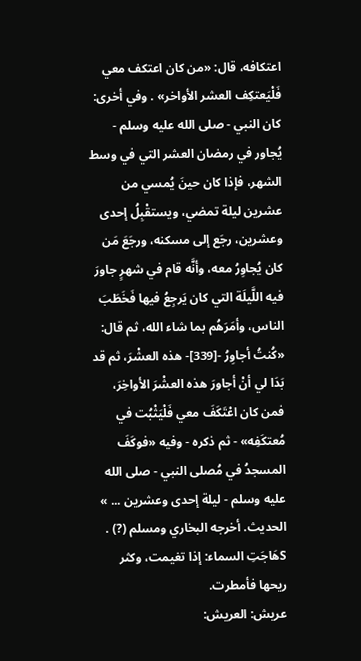اعتكافه، قال: «من كان اعتكف معي فَلْيَعتكِف العشر الأواخر» . وفي أخرى: كان النبي - صلى الله عليه وسلم - يُجاور في رمضان العشر التي في وسط الشهر، فإذا كان حينَ يُمسي من عشرين ليلة تمضي، ويستقْبِلُ إحدى وعشرين، رجَع إلى مسكنه، ورجَعَ مَن كان يُجاوِرُ معه، وأنَّه قام في شهرٍ جاورَ فيه اللَّيلَة التي كان يَرجِعُ فيها فَخَطَبَ الناس، وأمَرَهُم بما شاء الله، ثم قال: «كُنتُ أجاوِرُ -[339]- هذه العشْرَ، ثم قد بَدَا لي أنْ أجاورَ هذه العشْرَ الأواخِرَ، فمن كان اعْتَكَفَ معي فَلْيَثْبُت في مُعتكَفِه» - ثم ذكره - وفيه «فوكَفَ المسجدُ في مُصلى النبي - صلى الله عليه وسلم - ليلة إحدى وعشرين ... » الحديث. أخرجه البخاري ومسلم (?) .
Sهَاجَتِ السماء: إذا تغيمت، وكثر ريحها فأمطرت.
عريش: العريش: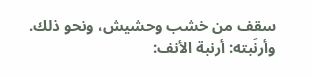سقف من خشب وحشيش، ونحو ذلك.
وأرنَبته: أرنبة الأنف: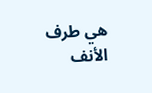هي طرف الأنف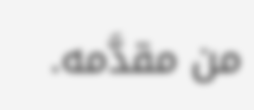من مقدَّمه.